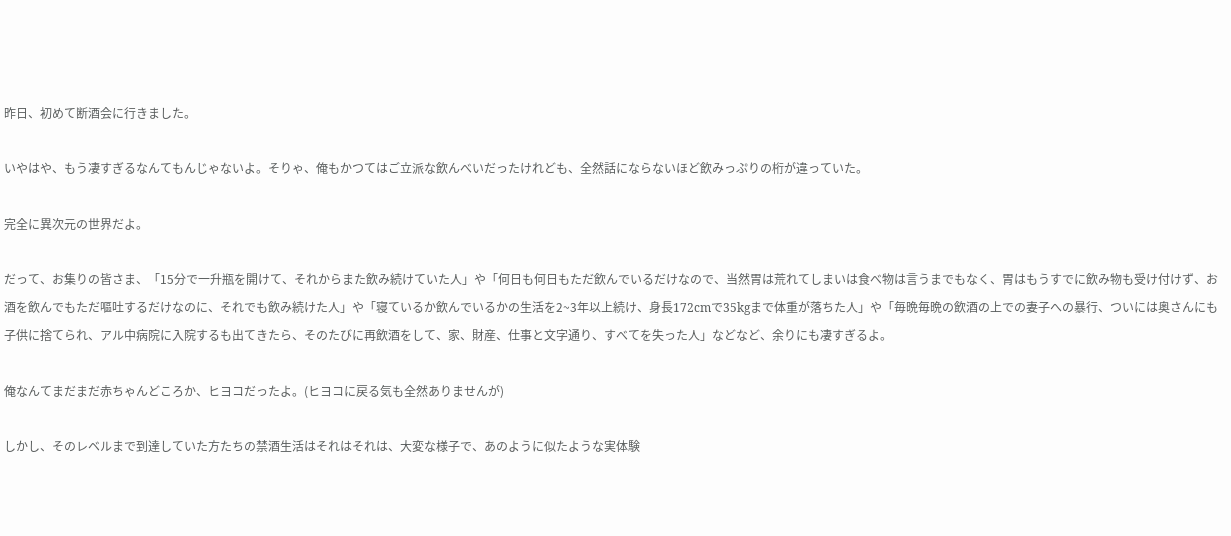昨日、初めて断酒会に行きました。

いやはや、もう凄すぎるなんてもんじゃないよ。そりゃ、俺もかつてはご立派な飲んべいだったけれども、全然話にならないほど飲みっぷりの桁が違っていた。

完全に異次元の世界だよ。

だって、お集りの皆さま、「15分で一升瓶を開けて、それからまた飲み続けていた人」や「何日も何日もただ飲んでいるだけなので、当然胃は荒れてしまいは食べ物は言うまでもなく、胃はもうすでに飲み物も受け付けず、お酒を飲んでもただ嘔吐するだけなのに、それでも飲み続けた人」や「寝ているか飲んでいるかの生活を2~3年以上続け、身長172cmで35kgまで体重が落ちた人」や「毎晩毎晩の飲酒の上での妻子への暴行、ついには奥さんにも子供に捨てられ、アル中病院に入院するも出てきたら、そのたびに再飲酒をして、家、財産、仕事と文字通り、すべてを失った人」などなど、余りにも凄すぎるよ。

俺なんてまだまだ赤ちゃんどころか、ヒヨコだったよ。(ヒヨコに戻る気も全然ありませんが)

しかし、そのレベルまで到達していた方たちの禁酒生活はそれはそれは、大変な様子で、あのように似たような実体験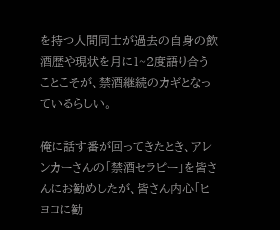を持つ人間同士が過去の自身の飲酒歴や現状を月に1~2度語り合うことこそが、禁酒継続のカギとなっているらしい。

俺に話す番が回ってきたとき、アレンカーさんの「禁酒セラピー」を皆さんにお勧めしたが、皆さん内心「ヒヨコに勧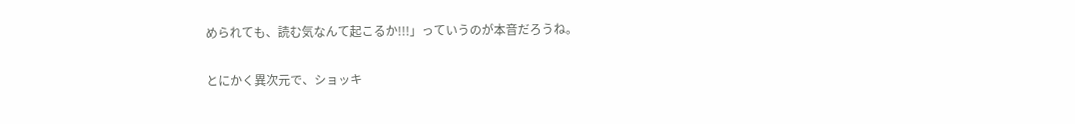められても、読む気なんて起こるか!!!」っていうのが本音だろうね。

とにかく異次元で、ショッキ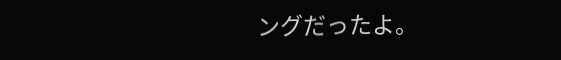ングだったよ。